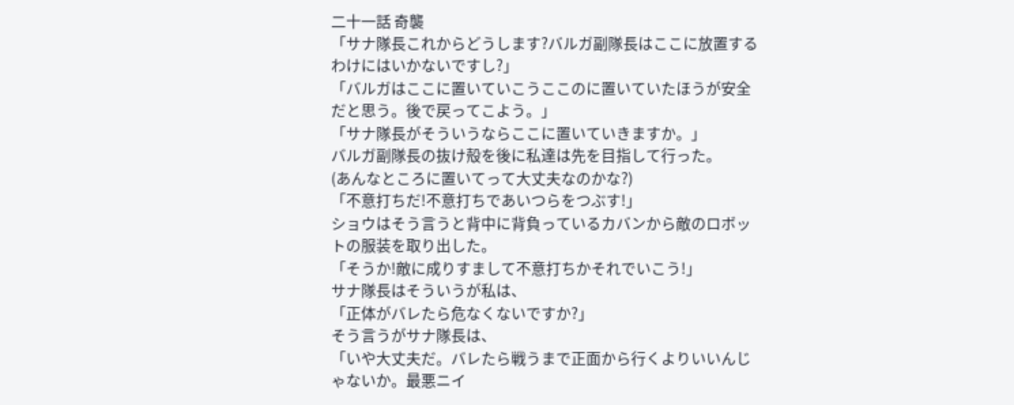二十一話 奇襲
「サナ隊長これからどうします?バルガ副隊長はここに放置するわけにはいかないですし?」
「バルガはここに置いていこうここのに置いていたほうが安全だと思う。後で戻ってこよう。」
「サナ隊長がそういうならここに置いていきますか。」
バルガ副隊長の抜け殻を後に私達は先を目指して行った。
(あんなところに置いてって大丈夫なのかな?)
「不意打ちだ!不意打ちであいつらをつぶす!」
ショウはそう言うと背中に背負っているカバンから敵のロボットの服装を取り出した。
「そうか!敵に成りすまして不意打ちかそれでいこう!」
サナ隊長はそういうが私は、
「正体がバレたら危なくないですか?」
そう言うがサナ隊長は、
「いや大丈夫だ。バレたら戦うまで正面から行くよりいいんじゃないか。最悪ニイ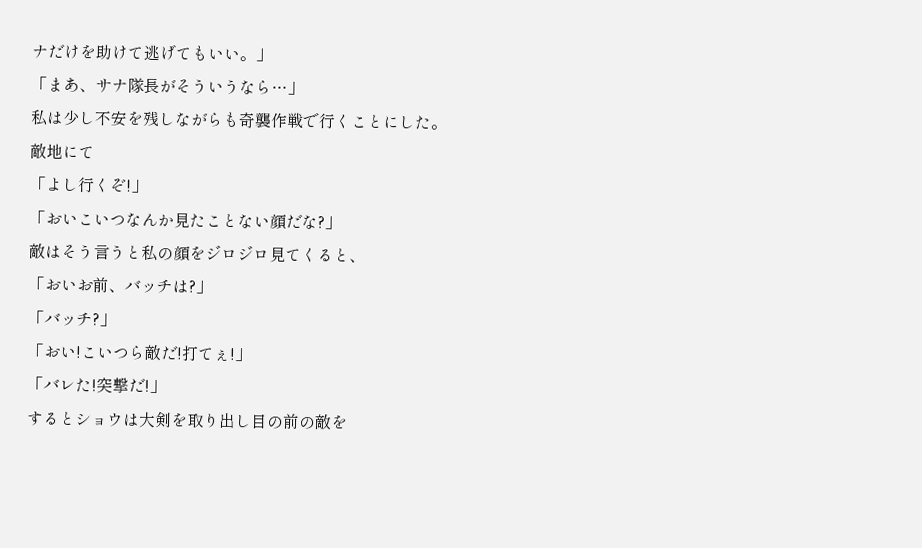ナだけを助けて逃げてもいい。」
「まあ、サナ隊長がそういうなら…」
私は少し不安を残しながらも奇襲作戦で行くことにした。
敵地にて
「よし行くぞ!」
「おいこいつなんか見たことない顔だな?」
敵はそう言うと私の顔をジロジロ見てくると、
「おいお前、バッチは?」
「バッチ?」
「おい!こいつら敵だ!打てぇ!」
「バレた!突撃だ!」
するとショウは大剣を取り出し目の前の敵を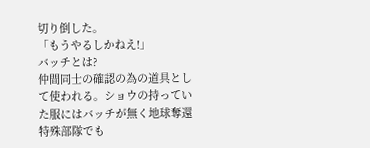切り倒した。
「もうやるしかねえ!」
バッチとは?
仲間同士の確認の為の道具として使われる。ショウの持っていた服にはバッチが無く地球奪還特殊部隊でも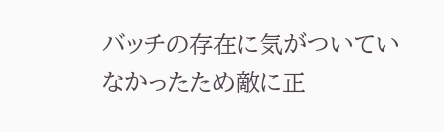バッチの存在に気がついていなかったため敵に正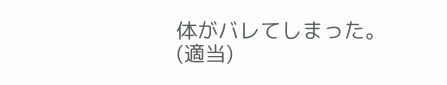体がバレてしまった。(適当)